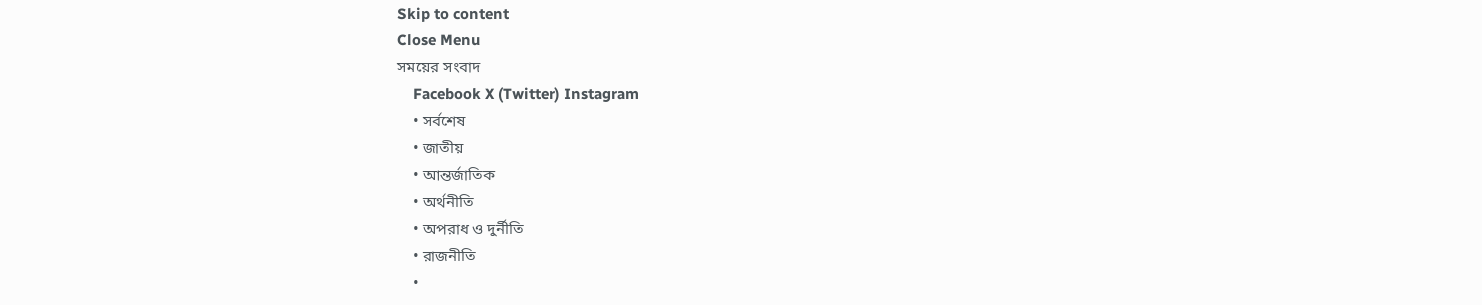Skip to content
Close Menu
সময়ের সংবাদ
    Facebook X (Twitter) Instagram
    • সর্বশেষ
    • জাতীয়
    • আন্তর্জাতিক
    • অর্থনীতি
    • অপরাধ ও দুর্নীতি
    • রাজনীতি
    •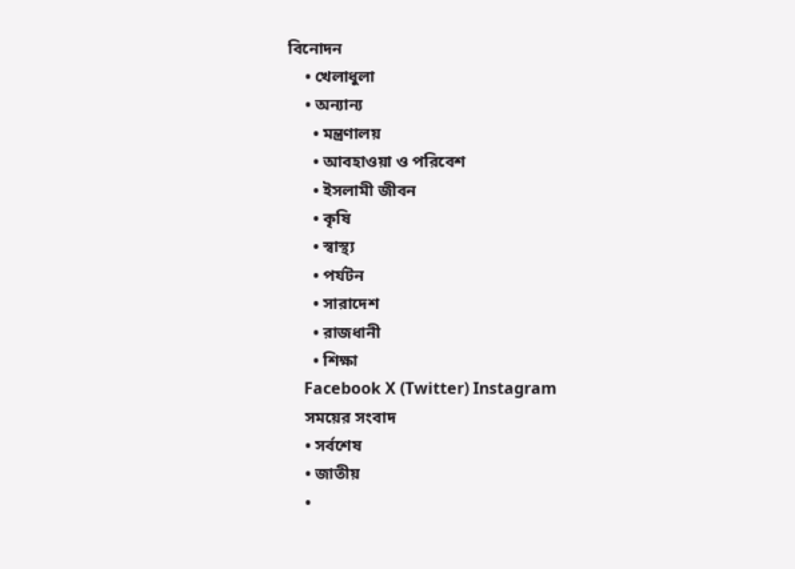বিনোদন
    • খেলাধুলা
    • অন্যান্য
      • মন্ত্রণালয়
      • আবহাওয়া ও পরিবেশ
      • ইসলামী জীবন
      • কৃষি
      • স্বাস্থ্য
      • পর্যটন
      • সারাদেশ
      • রাজধানী
      • শিক্ষা
    Facebook X (Twitter) Instagram
    সময়ের সংবাদ
    • সর্বশেষ
    • জাতীয়
    •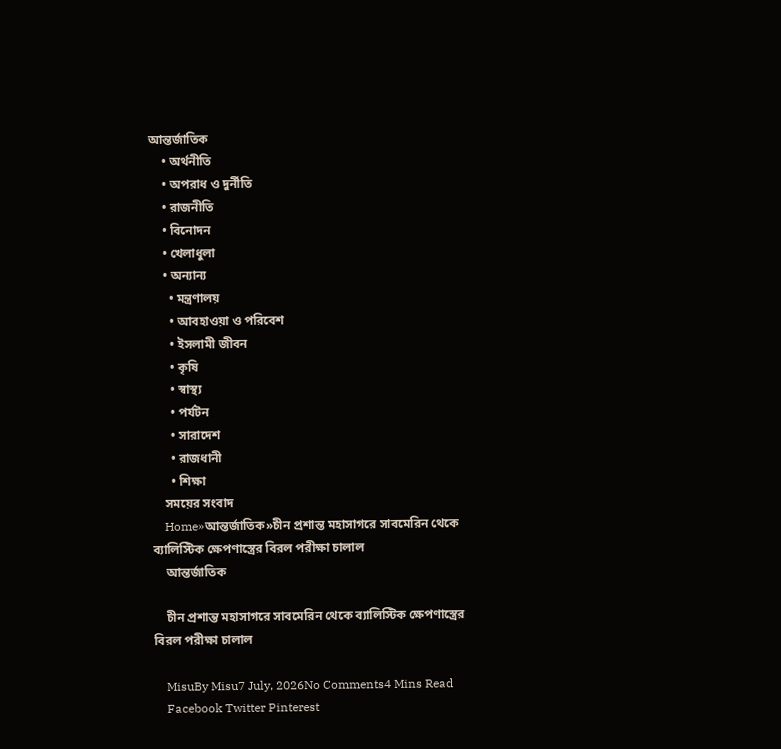আন্তর্জাতিক
    • অর্থনীতি
    • অপরাধ ও দুর্নীতি
    • রাজনীতি
    • বিনোদন
    • খেলাধুলা
    • অন্যান্য
      • মন্ত্রণালয়
      • আবহাওয়া ও পরিবেশ
      • ইসলামী জীবন
      • কৃষি
      • স্বাস্থ্য
      • পর্যটন
      • সারাদেশ
      • রাজধানী
      • শিক্ষা
    সময়ের সংবাদ
    Home»আন্তর্জাতিক»চীন প্রশান্ত মহাসাগরে সাবমেরিন থেকে ব্যালিস্টিক ক্ষেপণাস্ত্রের বিরল পরীক্ষা চালাল
    আন্তর্জাতিক

    চীন প্রশান্ত মহাসাগরে সাবমেরিন থেকে ব্যালিস্টিক ক্ষেপণাস্ত্রের বিরল পরীক্ষা চালাল

    MisuBy Misu7 July, 2026No Comments4 Mins Read
    Facebook Twitter Pinterest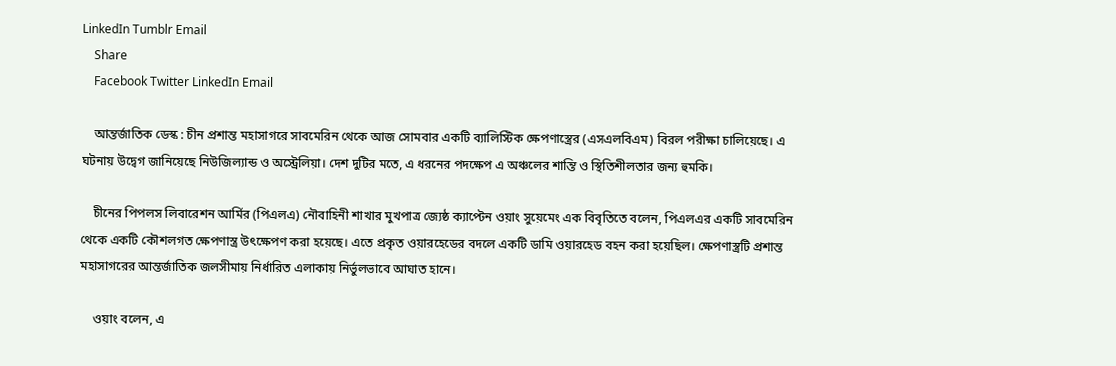LinkedIn Tumblr Email
    Share
    Facebook Twitter LinkedIn Email

    আন্তর্জাতিক ডেস্ক : চীন প্রশান্ত মহাসাগরে সাবমেরিন থেকে আজ সোমবার একটি ব্যালিস্টিক ক্ষেপণাস্ত্রের (এসএলবিএম) বিরল পরীক্ষা চালিয়েছে। এ ঘটনায় উদ্বেগ জানিয়েছে নিউজিল্যান্ড ও অস্ট্রেলিয়া। দেশ দুটির মতে, এ ধরনের পদক্ষেপ এ অঞ্চলের শান্তি ও স্থিতিশীলতার জন্য হুমকি।

    চীনের পিপলস লিবারেশন আর্মির (পিএলএ) নৌবাহিনী শাখার মুখপাত্র জ্যেষ্ঠ ক্যাপ্টেন ওয়াং সুয়েমেং এক বিবৃতিতে বলেন, পিএলএর একটি সাবমেরিন থেকে একটি কৌশলগত ক্ষেপণাস্ত্র উৎক্ষেপণ করা হয়েছে। এতে প্রকৃত ওয়ারহেডের বদলে একটি ডামি ওয়ারহেড বহন করা হয়েছিল। ক্ষেপণাস্ত্রটি প্রশান্ত মহাসাগরের আন্তর্জাতিক জলসীমায় নির্ধারিত এলাকায় নির্ভুলভাবে আঘাত হানে।

    ওয়াং বলেন, এ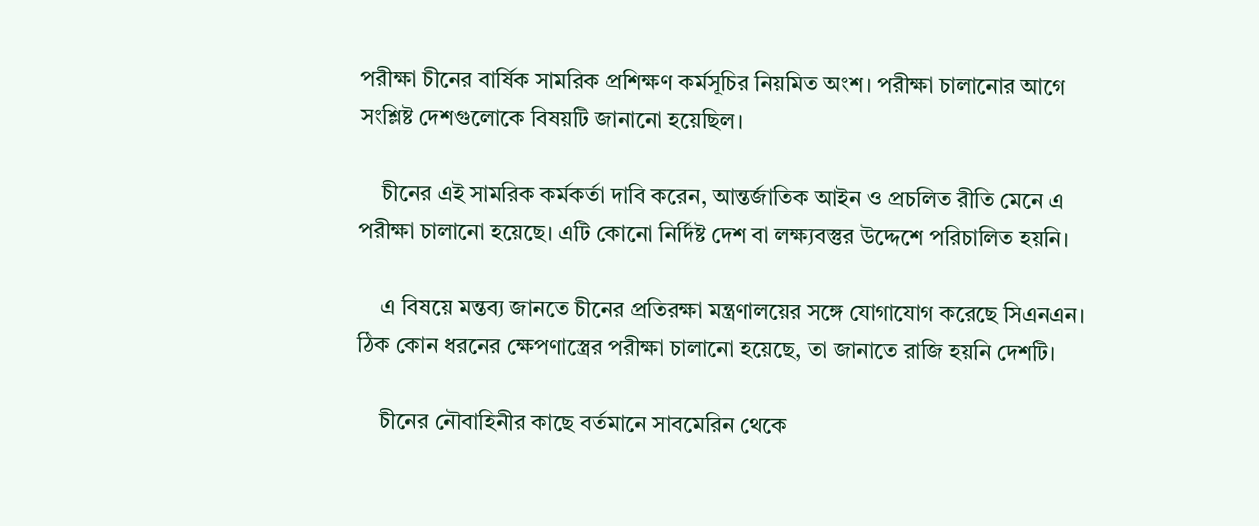পরীক্ষা চীনের বার্ষিক সামরিক প্রশিক্ষণ কর্মসূচির নিয়মিত অংশ। পরীক্ষা চালানোর আগে সংশ্লিষ্ট দেশগুলোকে বিষয়টি জানানো হয়েছিল।

    চীনের এই সামরিক কর্মকর্তা দাবি করেন, আন্তর্জাতিক আইন ও প্রচলিত রীতি মেনে এ পরীক্ষা চালানো হয়েছে। এটি কোনো নির্দিষ্ট দেশ বা লক্ষ্যবস্তুর উদ্দেশে পরিচালিত হয়নি।

    এ বিষয়ে মন্তব্য জানতে চীনের প্রতিরক্ষা মন্ত্রণালয়ের সঙ্গে যোগাযোগ করেছে সিএনএন। ঠিক কোন ধরনের ক্ষেপণাস্ত্রের পরীক্ষা চালানো হয়েছে, তা জানাতে রাজি হয়নি দেশটি।

    চীনের নৌবাহিনীর কাছে বর্তমানে সাবমেরিন থেকে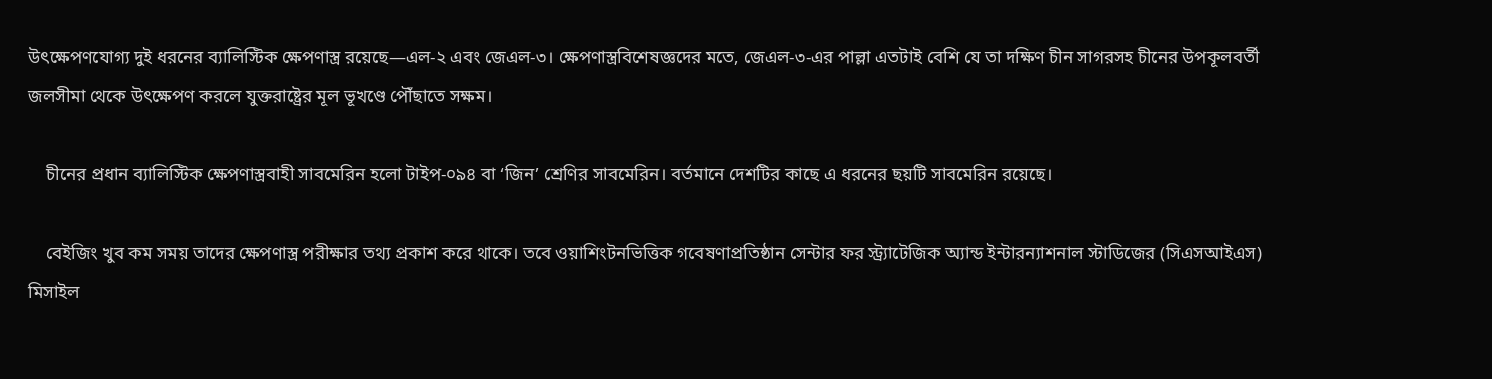উৎক্ষেপণযোগ্য দুই ধরনের ব্যালিস্টিক ক্ষেপণাস্ত্র রয়েছে—এল-২ এবং জেএল-৩। ক্ষেপণাস্ত্রবিশেষজ্ঞদের মতে, জেএল-৩-এর পাল্লা এতটাই বেশি যে তা দক্ষিণ চীন সাগরসহ চীনের উপকূলবর্তী জলসীমা থেকে উৎক্ষেপণ করলে যুক্তরাষ্ট্রের মূল ভূখণ্ডে পৌঁছাতে সক্ষম।

    চীনের প্রধান ব্যালিস্টিক ক্ষেপণাস্ত্রবাহী সাবমেরিন হলো টাইপ-০৯৪ বা ‘জিন’ শ্রেণির সাবমেরিন। বর্তমানে দেশটির কাছে এ ধরনের ছয়টি সাবমেরিন রয়েছে।

    বেইজিং খুব কম সময় তাদের ক্ষেপণাস্ত্র পরীক্ষার তথ্য প্রকাশ করে থাকে। তবে ওয়াশিংটনভিত্তিক গবেষণাপ্রতিষ্ঠান সেন্টার ফর স্ট্র্যাটেজিক অ্যান্ড ইন্টারন্যাশনাল স্টাডিজের (সিএসআইএস) মিসাইল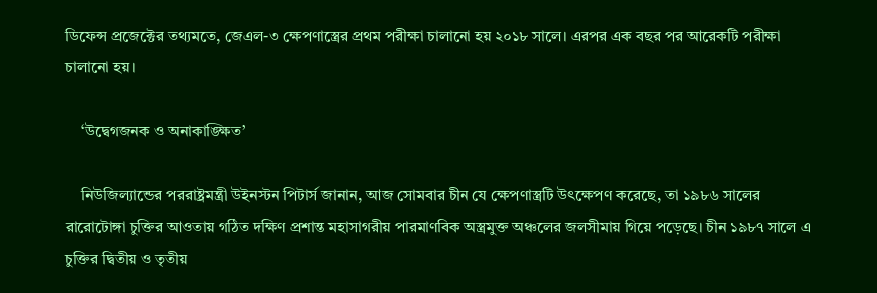ডিফেন্স প্রজেক্টের তথ্যমতে, জেএল-৩ ক্ষেপণাস্ত্রের প্রথম পরীক্ষা চালানো হয় ২০১৮ সালে। এরপর এক বছর পর আরেকটি পরীক্ষা চালানো হয়।

    ‘উদ্বেগজনক ও অনাকাঙ্ক্ষিত’

    নিউজিল্যান্ডের পররাষ্ট্রমন্ত্রী উইনস্টন পিটার্স জানান, আজ সোমবার চীন যে ক্ষেপণাস্ত্রটি উৎক্ষেপণ করেছে, তা ১৯৮৬ সালের রারোটোঙ্গা চুক্তির আওতায় গঠিত দক্ষিণ প্রশান্ত মহাসাগরীয় পারমাণবিক অস্ত্রমুক্ত অঞ্চলের জলসীমায় গিয়ে পড়েছে। চীন ১৯৮৭ সালে এ চুক্তির দ্বিতীয় ও তৃতীয়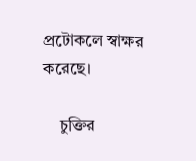প্রটোকলে স্বাক্ষর করেছে।

    চুক্তির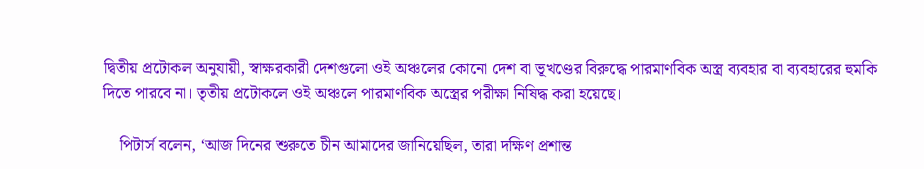দ্বিতীয় প্রটোকল অনুযায়ী, স্বাক্ষরকারী দেশগুলো ওই অঞ্চলের কোনো দেশ বা ভূখণ্ডের বিরুদ্ধে পারমাণবিক অস্ত্র ব্যবহার বা ব্যবহারের হুমকি দিতে পারবে না। তৃতীয় প্রটোকলে ওই অঞ্চলে পারমাণবিক অস্ত্রের পরীক্ষা নিষিদ্ধ করা হয়েছে।

    পিটার্স বলেন, ‘আজ দিনের শুরুতে চীন আমাদের জানিয়েছিল, তারা দক্ষিণ প্রশান্ত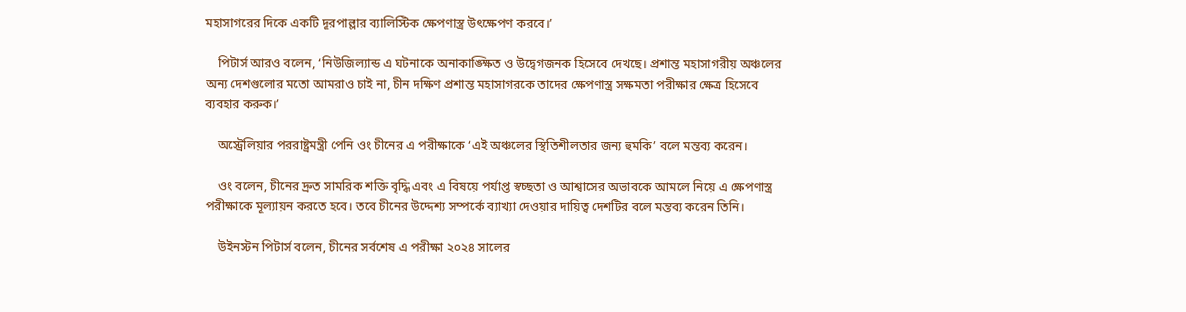মহাসাগরের দিকে একটি দূরপাল্লার ব্যালিস্টিক ক্ষেপণাস্ত্র উৎক্ষেপণ করবে।’

    পিটার্স আরও বলেন, ‘নিউজিল্যান্ড এ ঘটনাকে অনাকাঙ্ক্ষিত ও উদ্বেগজনক হিসেবে দেখছে। প্রশান্ত মহাসাগরীয় অঞ্চলের অন্য দেশগুলোর মতো আমরাও চাই না, চীন দক্ষিণ প্রশান্ত মহাসাগরকে তাদের ক্ষেপণাস্ত্র সক্ষমতা পরীক্ষার ক্ষেত্র হিসেবে ব্যবহার করুক।’

    অস্ট্রেলিয়ার পররাষ্ট্রমন্ত্রী পেনি ওং চীনের এ পরীক্ষাকে ‘এই অঞ্চলের স্থিতিশীলতার জন্য হুমকি’ বলে মন্তব্য করেন।

    ওং বলেন, চীনের দ্রুত সামরিক শক্তি বৃদ্ধি এবং এ বিষয়ে পর্যাপ্ত স্বচ্ছতা ও আশ্বাসের অভাবকে আমলে নিয়ে এ ক্ষেপণাস্ত্র পরীক্ষাকে মূল্যায়ন করতে হবে। তবে চীনের উদ্দেশ্য সম্পর্কে ব্যাখ্যা দেওয়ার দায়িত্ব দেশটির বলে মন্তব্য করেন তিনি।

    উইনস্টন পিটার্স বলেন, চীনের সর্বশেষ এ পরীক্ষা ২০২৪ সালের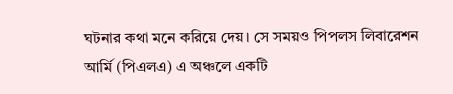ঘটনার কথা মনে করিয়ে দেয়। সে সময়ও পিপলস লিবারেশন আর্মি (পিএলএ) এ অঞ্চলে একটি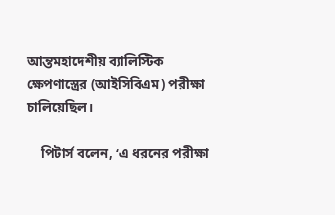আন্তমহাদেশীয় ব্যালিস্টিক ক্ষেপণাস্ত্রের (আইসিবিএম) পরীক্ষা চালিয়েছিল।

    পিটার্স বলেন, ‘এ ধরনের পরীক্ষা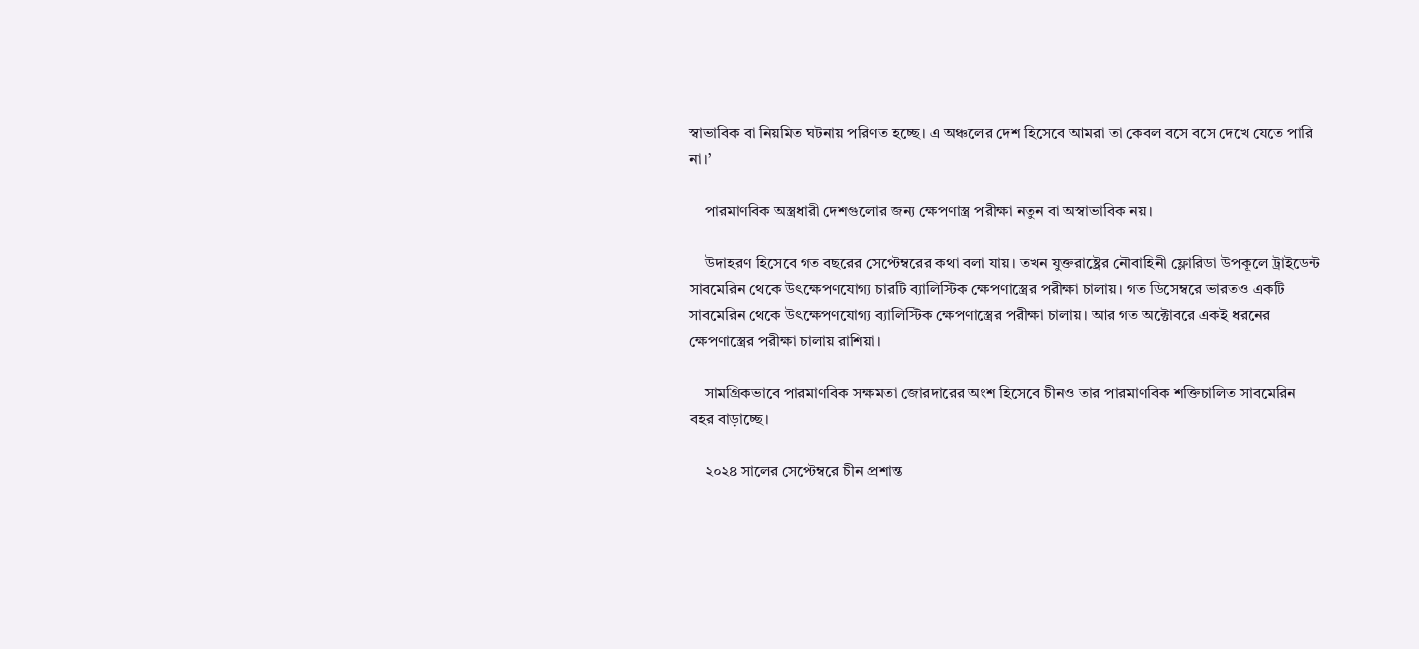স্বাভাবিক বা নিয়মিত ঘটনায় পরিণত হচ্ছে। এ অঞ্চলের দেশ হিসেবে আমরা তা কেবল বসে বসে দেখে যেতে পারি না।’

    পারমাণবিক অস্ত্রধারী দেশগুলোর জন্য ক্ষেপণাস্ত্র পরীক্ষা নতুন বা অস্বাভাবিক নয়।

    উদাহরণ হিসেবে গত বছরের সেপ্টেম্বরের কথা বলা যায়। তখন যুক্তরাষ্ট্রের নৌবাহিনী ফ্লোরিডা উপকূলে ট্রাইডেন্ট সাবমেরিন থেকে উৎক্ষেপণযোগ্য চারটি ব্যালিস্টিক ক্ষেপণাস্ত্রের পরীক্ষা চালায়। গত ডিসেম্বরে ভারতও একটি সাবমেরিন থেকে উৎক্ষেপণযোগ্য ব্যালিস্টিক ক্ষেপণাস্ত্রের পরীক্ষা চালায়। আর গত অক্টোবরে একই ধরনের ক্ষেপণাস্ত্রের পরীক্ষা চালায় রাশিয়া।

    সামগ্রিকভাবে পারমাণবিক সক্ষমতা জোরদারের অংশ হিসেবে চীনও তার পারমাণবিক শক্তিচালিত সাবমেরিন বহর বাড়াচ্ছে।

    ২০২৪ সালের সেপ্টেম্বরে চীন প্রশান্ত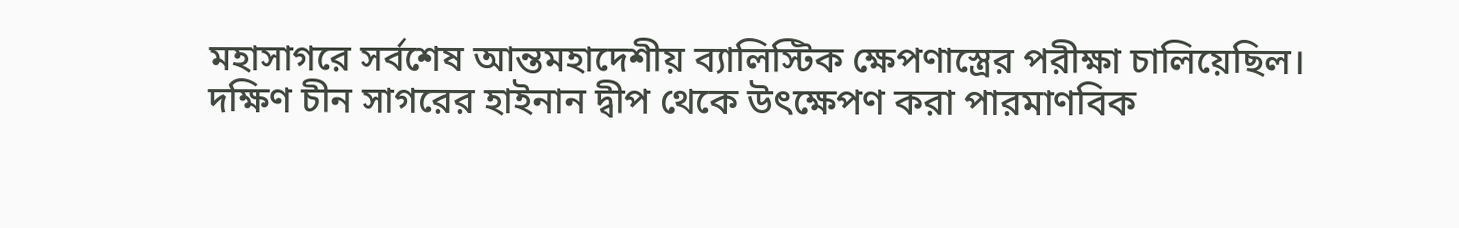মহাসাগরে সর্বশেষ আন্তমহাদেশীয় ব্যালিস্টিক ক্ষেপণাস্ত্রের পরীক্ষা চালিয়েছিল। দক্ষিণ চীন সাগরের হাইনান দ্বীপ থেকে উৎক্ষেপণ করা পারমাণবিক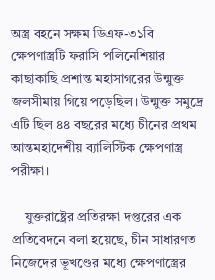অস্ত্র বহনে সক্ষম ডিএফ-৩১বি ক্ষেপণাস্ত্রটি ফরাসি পলিনেশিয়ার কাছাকাছি প্রশান্ত মহাসাগরের উন্মুক্ত জলসীমায় গিয়ে পড়েছিল। উন্মুক্ত সমুদ্রে এটি ছিল ৪৪ বছরের মধ্যে চীনের প্রথম আন্তমহাদেশীয় ব্যালিস্টিক ক্ষেপণাস্ত্র পরীক্ষা।

    যুক্তরাষ্ট্রের প্রতিরক্ষা দপ্তরের এক প্রতিবেদনে বলা হয়েছে, চীন সাধারণত নিজেদের ভূখণ্ডের মধ্যে ক্ষেপণাস্ত্রের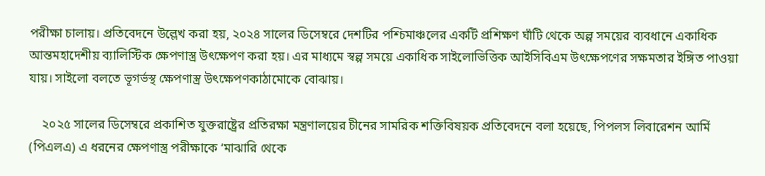পরীক্ষা চালায়। প্রতিবেদনে উল্লেখ করা হয়, ২০২৪ সালের ডিসেম্বরে দেশটির পশ্চিমাঞ্চলের একটি প্রশিক্ষণ ঘাঁটি থেকে অল্প সময়ের ব্যবধানে একাধিক আন্তমহাদেশীয় ব্যালিস্টিক ক্ষেপণাস্ত্র উৎক্ষেপণ করা হয়। এর মাধ্যমে স্বল্প সময়ে একাধিক সাইলোভিত্তিক আইসিবিএম উৎক্ষেপণের সক্ষমতার ইঙ্গিত পাওয়া যায়। সাইলো বলতে ভূগর্ভস্থ ক্ষেপণাস্ত্র উৎক্ষেপণকাঠামোকে বোঝায়।

    ২০২৫ সালের ডিসেম্বরে প্রকাশিত যুক্তরাষ্ট্রের প্রতিরক্ষা মন্ত্রণালয়ের চীনের সামরিক শক্তিবিষয়ক প্রতিবেদনে বলা হয়েছে, পিপলস লিবারেশন আর্মি (পিএলএ) এ ধরনের ক্ষেপণাস্ত্র পরীক্ষাকে ‘মাঝারি থেকে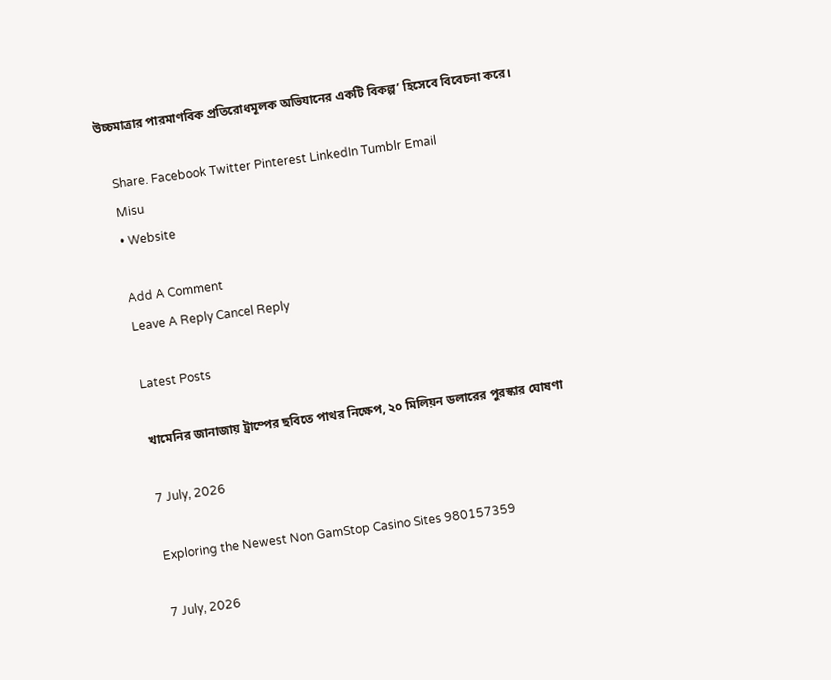উচ্চমাত্রার পারমাণবিক প্রতিরোধমূলক অভিযানের একটি বিকল্প’ হিসেবে বিবেচনা করে।

    Share. Facebook Twitter Pinterest LinkedIn Tumblr Email
    Misu
    • Website

    Add A Comment
    Leave A Reply Cancel Reply

    Latest Posts

    খামেনির জানাজায় ট্রাম্পের ছবিতে পাথর নিক্ষেপ, ২০ মিলিয়ন ডলারের পুরস্কার ঘোষণা

    7 July, 2026

    Exploring the Newest Non GamStop Casino Sites 980157359

    7 July, 2026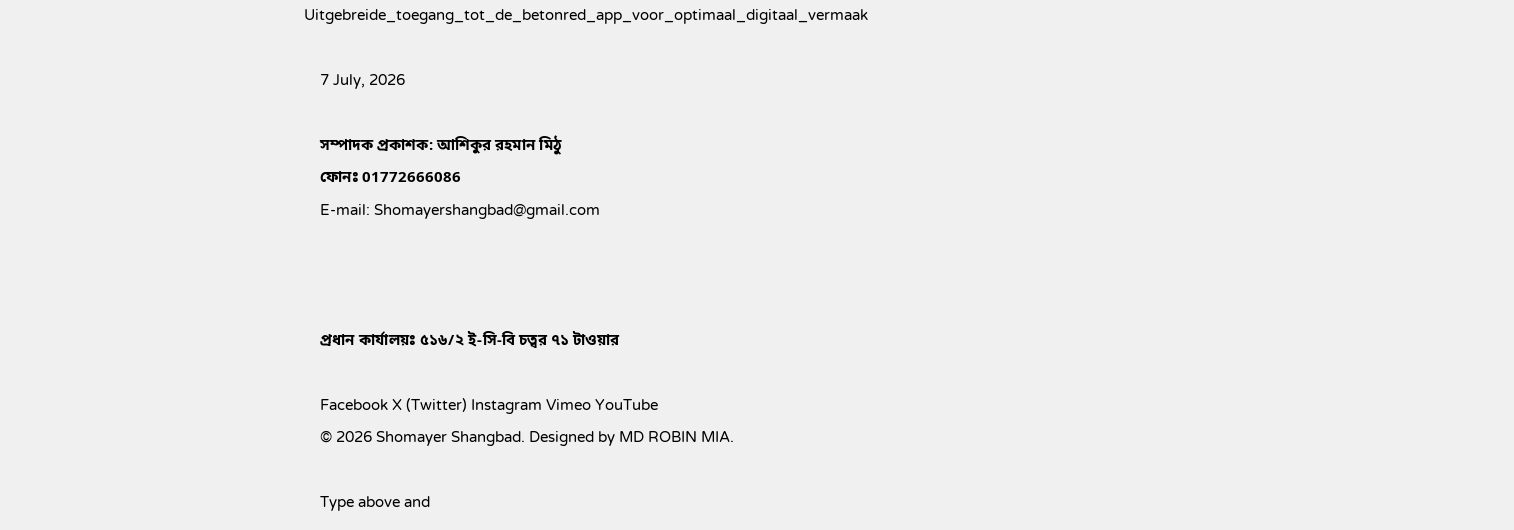Uitgebreide_toegang_tot_de_betonred_app_voor_optimaal_digitaal_vermaak

    7 July, 2026

    সম্পাদক প্রকাশক: আশিকুর রহমান মিঠু
    ফোনঃ 01772666086
    E-mail: Shomayershangbad@gmail.com



    প্রধান কার্যালয়ঃ ৫১৬/২ ই-সি-বি চত্বর ৭১ টাওয়ার

    Facebook X (Twitter) Instagram Vimeo YouTube
    © 2026 Shomayer Shangbad. Designed by MD ROBIN MIA.

    Type above and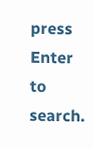press Enter to search.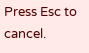Press Esc to cancel.